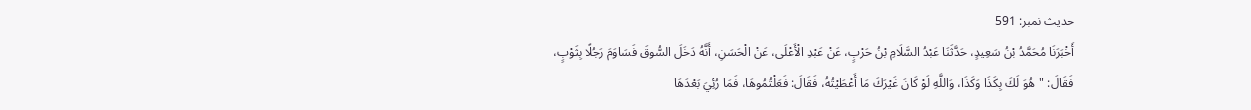حدیث نمبر: 591
أَخْبَرَنَا مُحَمَّدُ بْنُ سَعِيدٍ، حَدَّثَنَا عَبْدُ السَّلَامِ بْنُ حَرْبٍ، عَنْ عَبْدِ الْأَعْلَى، عَنْ الْحَسَنِ، أَنَّهُ دَخَلَ السُّوقَ فَسَاوَمَ رَجُلًا بِثَوْبٍ، فَقَالَ: "هُوَ لَكَ بِكَذَا وَكَذَا، وَاللَّهِ لَوْ كَانَ غَيْرَكَ مَا أَعْطَيْتُهُ، فَقَالَ: فَعَلْتُمُوهَا، فَمَا رُئِيَ بَعْدَهَا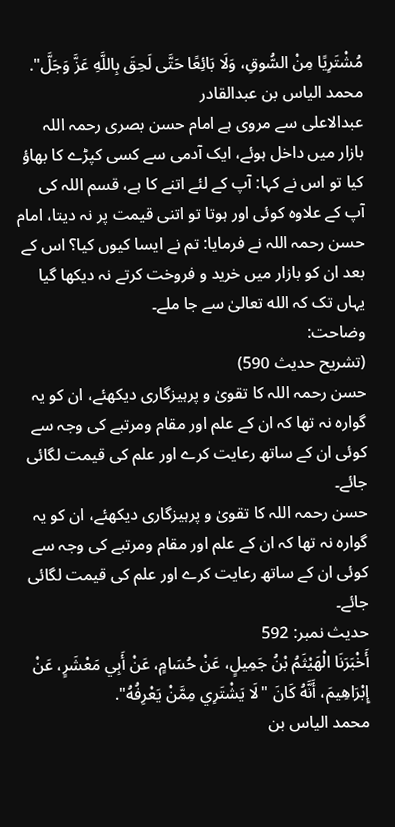مُشْتَرِيًا مِنْ السُّوقِ، وَلَا بَائِعًا حَتَّى لَحِقَ بِاللَّهِ عَزَّ وَجَلَّ".
محمد الیاس بن عبدالقادر
عبدالاعلی سے مروی ہے امام حسن بصری رحمہ اللہ بازار میں داخل ہوئے، ایک آدمی سے کسی کپڑے کا بھاؤ کیا تو اس نے کہا: آپ کے لئے اتنے کا ہے، قسم اللہ کی آپ کے علاوہ کوئی اور ہوتا تو اتنی قیمت پر نہ دیتا، امام حسن رحمہ اللہ نے فرمایا: تم نے ایسا کیوں کیا؟ اس کے بعد ان کو بازار میں خرید و فروخت کرتے نہ دیکھا گیا یہاں تک کہ الله تعالیٰ سے جا ملے۔
وضاحت:
(تشریح حدیث 590)
حسن رحمہ اللہ کا تقویٰ و پرہیزگاری دیکھئے، ان کو یہ گوارہ نہ تھا کہ ان کے علم اور مقام ومرتبے کی وجہ سے کوئی ان کے ساتھ رعایت کرے اور علم کی قیمت لگائی جائے۔
حسن رحمہ اللہ کا تقویٰ و پرہیزگاری دیکھئے، ان کو یہ گوارہ نہ تھا کہ ان کے علم اور مقام ومرتبے کی وجہ سے کوئی ان کے ساتھ رعایت کرے اور علم کی قیمت لگائی جائے۔
حدیث نمبر: 592
أَخْبَرَنَا الْهَيْثَمُ بْنُ جَمِيلٍ، عَنْ حُسَامٍ، عَنْ أَبِي مَعْشَرٍ، عَنْ إِبْرَاهِيمَ، أَنَّهُ كَانَ "لَا يَشْتَرِي مِمَّنْ يَعْرِفُهُ".
محمد الیاس بن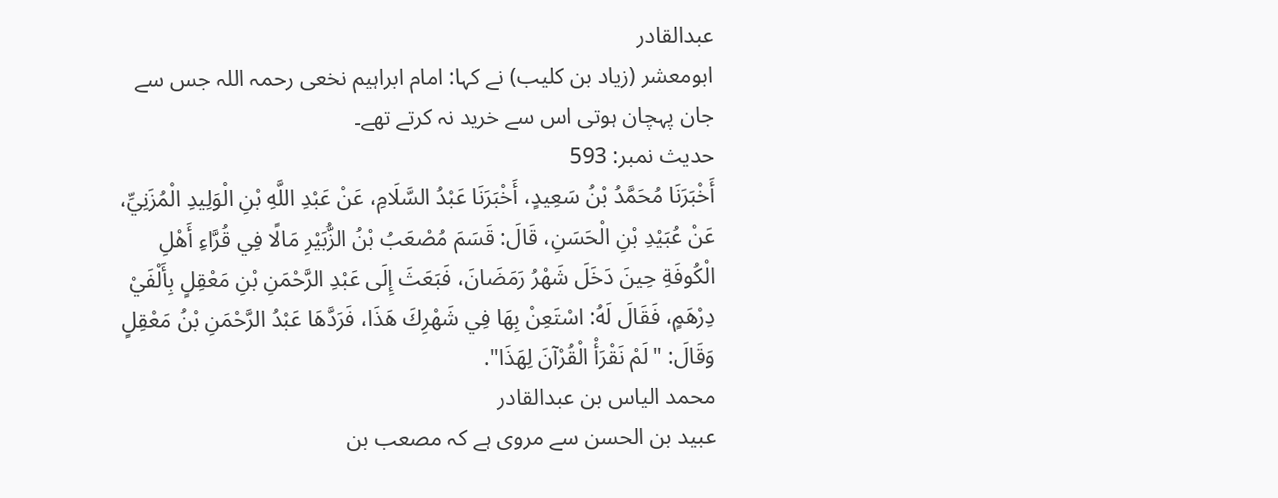عبدالقادر
ابومعشر (زیاد بن کلیب) نے کہا: امام ابراہیم نخعی رحمہ اللہ جس سے جان پہچان ہوتی اس سے خرید نہ کرتے تھے۔
حدیث نمبر: 593
أَخْبَرَنَا مُحَمَّدُ بْنُ سَعِيدٍ، أَخْبَرَنَا عَبْدُ السَّلَامِ، عَنْ عَبْدِ اللَّهِ بْنِ الْوَلِيدِ الْمُزَنِيِّ، عَنْ عُبَيْدِ بْنِ الْحَسَنِ، قَالَ: قَسَمَ مُصْعَبُ بْنُ الزُّبَيْرِ مَالًا فِي قُرَّاءِ أَهْلِ الْكُوفَةِ حِينَ دَخَلَ شَهْرُ رَمَضَانَ، فَبَعَثَ إِلَى عَبْدِ الرَّحْمَنِ بْنِ مَعْقِلٍ بِأَلْفَيْ دِرْهَمٍ، فَقَالَ لَهُ: اسْتَعِنْ بِهَا فِي شَهْرِكَ هَذَا، فَرَدَّهَا عَبْدُ الرَّحْمَنِ بْنُ مَعْقِلٍ وَقَالَ: "لَمْ نَقْرَأْ الْقُرْآنَ لِهَذَا".
محمد الیاس بن عبدالقادر
عبید بن الحسن سے مروی ہے کہ مصعب بن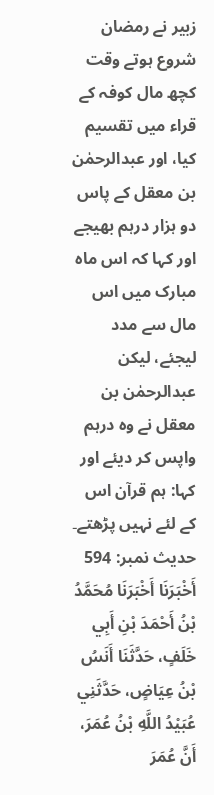زبیر نے رمضان شروع ہوتے وقت کچھ مال کوفہ کے قراء میں تقسیم کیا، اور عبدالرحمٰن بن معقل کے پاس دو ہزار درہم بھیجے اور کہا کہ اس ماہ مبارک میں اس مال سے مدد لیجئے، لیکن عبدالرحمٰن بن معقل نے وہ درہم واپس کر دیئے اور کہا: ہم قرآن اس کے لئے نہیں پڑھتے۔
حدیث نمبر: 594
أَخْبَرَنَا أَخْبَرَنَا مُحَمَّدُ بْنُ أَحْمَدَ بْنِ أَبِي خَلَفٍ، حَدَّثَنَا أَنَسُ بْنُ عِيَاضٍ، حَدَّثَنِي عُبَيْدُ اللَّهِ بْنُ عُمَرَ، أَنَّ عُمَرَ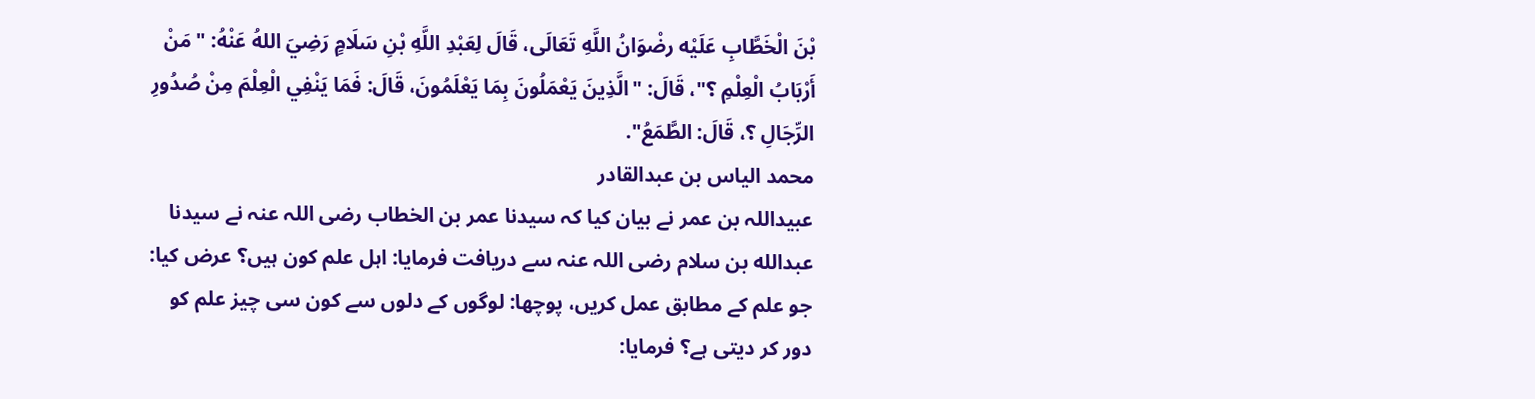بْنَ الْخَطَّابِ عَلَيْه رضْوَانُ اللَّهِ تَعَالَى، قَالَ لِعَبْدِ اللَّهِ بْنِ سَلَامٍ رَضِيَ اللهُ عَنْهُ: "مَنْ أَرْبَابُ الْعِلْمِ ؟"، قَالَ: "الَّذِينَ يَعْمَلُونَ بِمَا يَعْلَمُونَ، قَالَ: فَمَا يَنْفِي الْعِلْمَ مِنْ صُدُورِ الرِّجَالِ ؟، قَالَ: الطَّمَعُ".
محمد الیاس بن عبدالقادر
عبیداللہ بن عمر نے بیان کیا کہ سیدنا عمر بن الخطاب رضی اللہ عنہ نے سیدنا عبدالله بن سلام رضی اللہ عنہ سے دریافت فرمایا: اہل علم کون ہیں؟ عرض کیا: جو علم کے مطابق عمل کریں، پوچھا: لوگوں کے دلوں سے کون سی چیز علم کو دور کر دیتی ہے؟ فرمایا: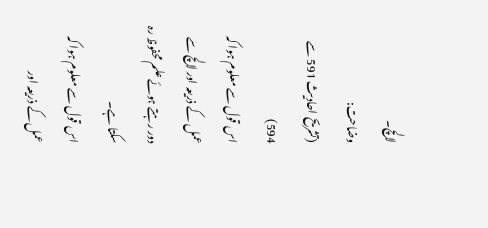لالچ۔
وضاحت:
(تشریح احادیث 591 سے 594)
اس قول سے معلوم ہوا کہ عمل کے ذریعہ اور لالچ سے دور رہتے ہوئے علم محفوظ رہ سکتا ہے۔
اس قول سے معلوم ہوا کہ عمل کے ذریعہ اور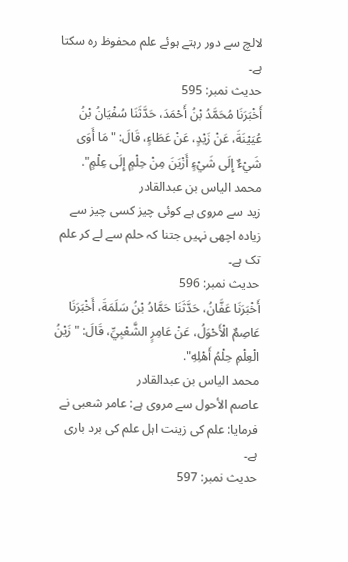لالچ سے دور رہتے ہوئے علم محفوظ رہ سکتا ہے۔
حدیث نمبر: 595
أَخْبَرَنَا مُحَمَّدُ بْنُ أَحْمَدَ، حَدَّثَنَا سُفْيَانُ بْنُ عُيَيْنَةَ، عَنْ زَيْدٍ، عَنْ عَطَاءٍ، قَالَ: "مَا أَوَى شَيْءٌ إِلَى شَيْءٍ أَزْيَنَ مِنْ حِلْمٍ إِلَى عِلْمٍ".
محمد الیاس بن عبدالقادر
زید سے مروی ہے کوئی چیز کسی چیز سے زیادہ اچھی نہیں جتنا کہ حلم سے لے کر علم تک ہے۔
حدیث نمبر: 596
أَخْبَرَنَا عَفَّانُ، حَدَّثَنَا حَمَّادُ بْنُ سَلَمَةَ، أَخْبَرَنَا عَاصِمٌ الْأَحْوَلُ، عَنْ عَامِرٍ الشَّعْبِيِّ، قَالَ: "زَيْنُ الْعِلْمِ حِلْمُ أَهْلِهِ".
محمد الیاس بن عبدالقادر
عاصم الأحول سے مروی ہے: عامر شعبی نے فرمایا: علم کی زینت اہل علم کی برد باری ہے۔
حدیث نمبر: 597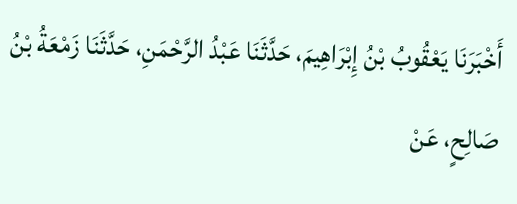أَخْبَرَنَا يَعْقُوبُ بْنُ إِبْرَاهِيمَ، حَدَّثَنَا عَبْدُ الرَّحْمَنِ، حَدَّثَنَا زَمْعَةُ بْنُ صَالِحٍ، عَنْ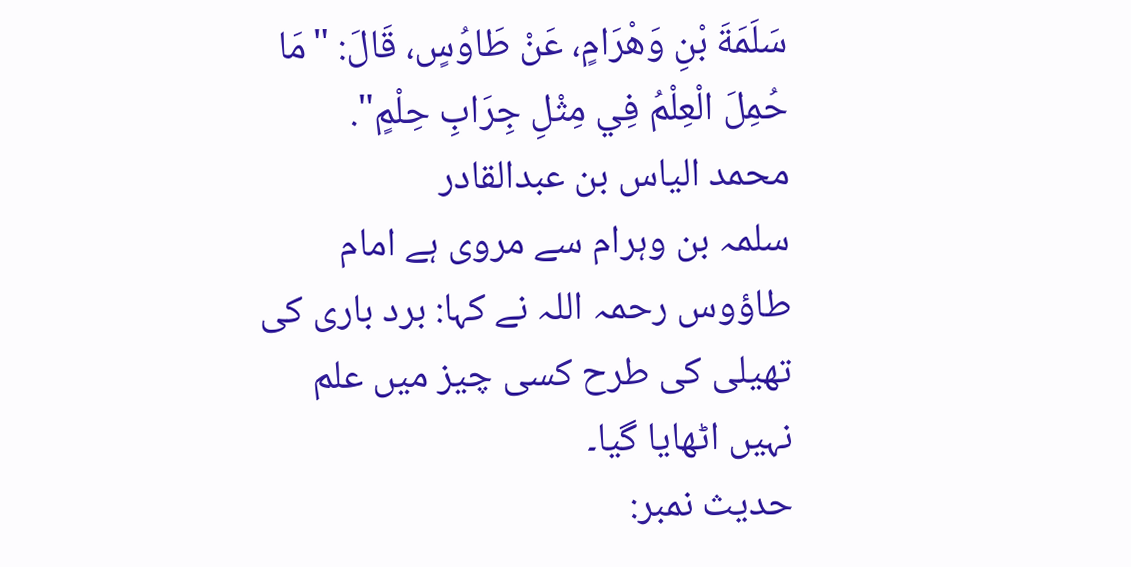سَلَمَةَ بْنِ وَهْرَامٍ، عَنْ طَاوُسٍ، قَالَ: "مَا حُمِلَ الْعِلْمُ فِي مِثْلِ جِرَابِ حِلْمٍ".
محمد الیاس بن عبدالقادر
سلمہ بن وہرام سے مروی ہے امام طاؤوس رحمہ اللہ نے کہا: برد باری کی تھیلی کی طرح کسی چیز میں علم نہیں اٹھایا گیا۔
حدیث نمبر: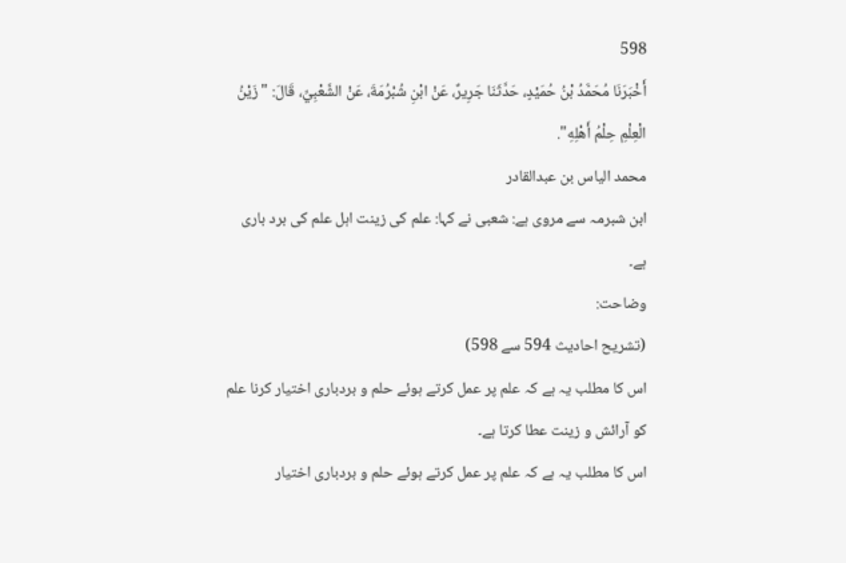598
أَخْبَرَنَا مُحَمَّدُ بْنُ حُمَيْدٍ، حَدَّثَنَا جَرِيرٌ، عَنْ ابْنِ شُبْرُمَةَ، عَنْ الشَّعْبِيِّ، قَالَ: "زَيْنُ الْعِلْمِ حِلْمُ أَهْلِهِ".
محمد الیاس بن عبدالقادر
ابن شبرمہ سے مروی ہے: شعبی نے کہا: علم کی زینت اہل علم کی برد باری ہے۔
وضاحت:
(تشریح احادیث 594 سے 598)
اس کا مطلب یہ ہے کہ علم پر عمل کرتے ہوئے حلم و بردباری اختیار کرنا علم کو آرائش و زینت عطا کرتا ہے۔
اس کا مطلب یہ ہے کہ علم پر عمل کرتے ہوئے حلم و بردباری اختیار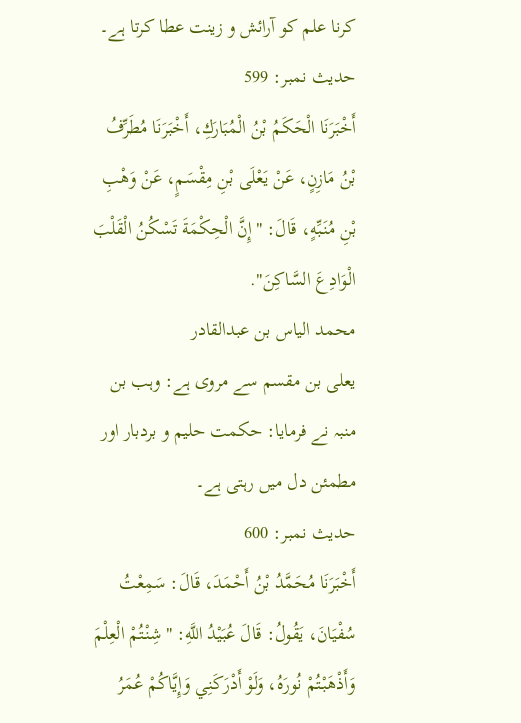کرنا علم کو آرائش و زینت عطا کرتا ہے۔
حدیث نمبر: 599
أَخْبَرَنَا الْحَكَمُ بْنُ الْمُبَارَكِ، أَخْبَرَنَا مُطَرِّفُ بْنُ مَازِنٍ، عَنْ يَعْلَى بْنِ مِقْسَمٍ، عَنْ وَهْبِ بْنِ مُنَبِّهٍ، قَالَ: "إِنَّ الْحِكْمَةَ تَسْكُنُ الْقَلْبَ الْوَادِعَ السَّاكِنَ".
محمد الیاس بن عبدالقادر
یعلی بن مقسم سے مروی ہے: وہب بن منبہ نے فرمایا: حكمت حلیم و بردبار اور مطمئن دل میں رہتی ہے۔
حدیث نمبر: 600
أَخْبَرَنَا مُحَمَّدُ بْنُ أَحْمَدَ، قَالَ: سَمِعْتُ سُفْيَانَ، يَقُولُ: قَالَ عُبَيْدُ اللَّهِ: "شِنْتُمْ الْعِلْمَ وَأَذْهَبْتُمْ نُورَهُ، وَلَوْ أَدْرَكَنِي وَإِيَّاكُمْ عُمَرُ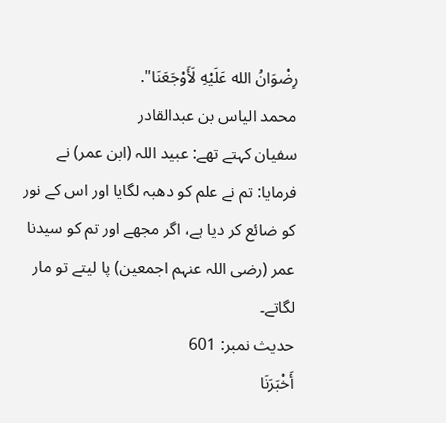رِضْوَانُ الله عَلَيْهِ لَأَوْجَعَنَا".
محمد الیاس بن عبدالقادر
سفیان کہتے تھے: عبید اللہ (ابن عمر) نے فرمایا: تم نے علم کو دھبہ لگایا اور اس کے نور کو ضائع کر دیا ہے، اگر مجھے اور تم کو سیدنا عمر (رضی اللہ عنہم اجمعین) پا لیتے تو مار لگاتے۔
حدیث نمبر: 601
أَخْبَرَنَا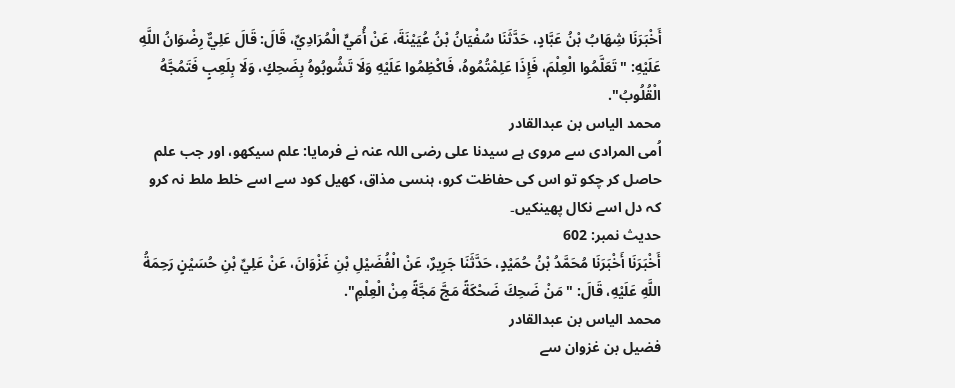أَخْبَرَنَا شِهَابُ بْنُ عَبَّادٍ، حَدَّثَنَا سُفْيَانُ بْنُ عُيَيْنَةَ، عَنْ أُمَيٍّ الْمُرَادِيِّ، قَالَ: قَالَ عَلِيٌّ رِضْوَانُ اللَّهِ عَلَيْهِ: "تَعَلَّمُوا الْعِلْمَ، فَإِذَا عَلِمْتُمُوهُ، فَاكْظِمُوا عَلَيْهِ وَلَا تَشُوبُوهُ بِضَحِكٍ، وَلَا بِلَعِبٍ فَتَمُجَّهُ الْقُلُوبُ".
محمد الیاس بن عبدالقادر
اُمی المرادی سے مروی ہے سیدنا علی رضی اللہ عنہ نے فرمایا: علم سیکھو، اور جب علم حاصل کر چکو تو اس کی حفاظت کرو، ہنسی مذاق، کھیل کود سے اسے خلط ملط نہ کرو کہ دل اسے نکال پھینکیں۔
حدیث نمبر: 602
أَخْبَرَنَا أَخْبَرَنَا مُحَمَّدُ بْنُ حُمَيْدٍ، حَدَّثَنَا جَرِيرٌ، عَنْ الْفُضَيْلِ بْنِ غَزْوَانَ، عَنْ عَلِيِّ بْنِ حُسَيْنٍ رَحِمَةُ اللَّهِ عَلَيْهِ، قَالَ: "مَنْ ضَحِكَ ضَحْكَةً مَجَّ مَجَّةً مِنْ الْعِلْمِ".
محمد الیاس بن عبدالقادر
فضیل بن غزوان سے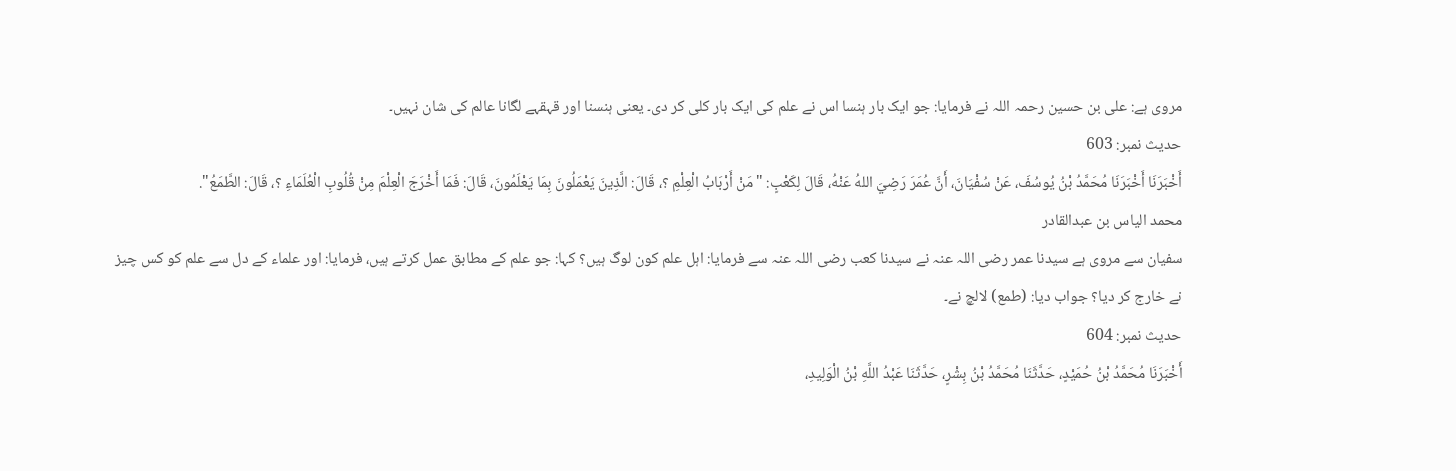مروی ہے: علی بن حسین رحمہ اللہ نے فرمایا: جو ایک بار ہنسا اس نے علم کی ایک بار کلی کر دی۔ یعنی ہنسنا اور قہقہے لگانا عالم کی شان نہیں۔
حدیث نمبر: 603
أَخْبَرَنَا أَخْبَرَنَا مُحَمَّدُ بْنُ يُوسُفَ، عَنْ سُفْيَانَ، أَنَّ عُمَرَ رَضِيَ اللهُ عَنْهُ، قَالَ لِكَعْبٍ: "مَنْ أَرْبَابُ الْعِلْمِ ؟، قَالَ: الَّذِينَ يَعْمَلُونَ بِمَا يَعْلَمُونَ، قَالَ: فَمَا أَخْرَجَ الْعِلْمَ مِنْ قُلُوبِ الْعُلَمَاءِ ؟، قَالَ: الطَّمَعُ".
محمد الیاس بن عبدالقادر
سفیان سے مروی ہے سیدنا عمر رضی اللہ عنہ نے سیدنا کعب رضی اللہ عنہ سے فرمایا: اہل علم کون لوگ ہیں؟ کہا: جو علم کے مطابق عمل کرتے ہیں، فرمایا: اور علماء کے دل سے علم کو کس چیز نے خارج کر دیا؟ جواب دیا: (طمع) لالچ نے۔
حدیث نمبر: 604
أَخْبَرَنَا مُحَمَّدُ بْنُ حُمَيْدٍ، حَدَّثَنَا مُحَمَّدُ بْنُ بِشْرٍ، حَدَّثَنَا عَبْدُ اللَّهِ بْنُ الْوَلِيدِ،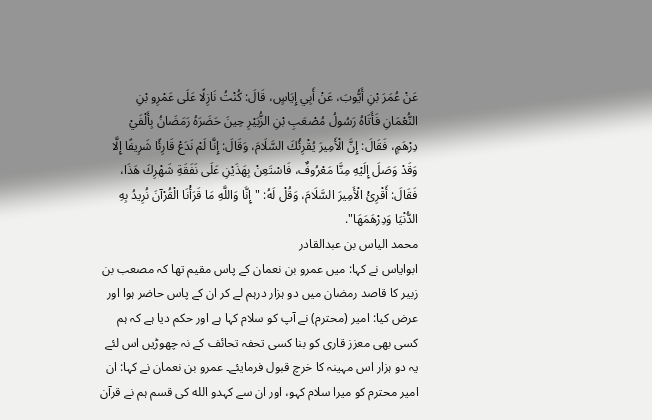عَنْ عُمَرَ بْنِ أَيُّوبَ، عَنْ أَبِي إِيَاسٍ، قَالَ: كُنْتُ نَازِلًا عَلَى عَمْرِو بْنِ النُّعْمَانِ فَأَتَاهُ رَسُولُ مُصْعَبِ بْنِ الزُّبَيْرِ حِينَ حَضَرَهُ رَمَضَانُ بِأَلْفَيْ دِرْهَمٍ، فَقَالَ: إِنَّ الْأَمِيرَ يُقْرِئُكَ السَّلَامَ، وَقَالَ: إِنَّا لَمْ نَدَعْ قَارِئًا شَرِيفًا إِلَّا وَقَدْ وَصَلَ إِلَيْهِ مِنَّا مَعْرُوفٌ، فَاسْتَعِنْ بِهَذَيْنِ عَلَى نَفَقَةِ شَهْرِكَ هَذَا، فَقَالَ: أَقْرِئْ الْأَمِيرَ السَّلَامَ، وَقُلْ لَهُ: "إِنَّا وَاللَّهِ مَا قَرَأْنَا الْقُرْآنَ نُرِيدُ بِهِ الدُّنْيَا وَدِرْهَمَهَا".
محمد الیاس بن عبدالقادر
ابوایاس نے کہا: میں عمرو بن نعمان کے پاس مقیم تھا کہ مصعب بن زبیر کا قاصد رمضان میں دو ہزار درہم لے کر ان کے پاس حاضر ہوا اور عرض کیا: امیر (محترم) نے آپ کو سلام کہا ہے اور حکم دیا ہے کہ ہم کسی بھی معزز قاری کو بنا کسی تحفہ تحائف کے نہ چھوڑیں اس لئے یہ دو ہزار اس مہینہ کا خرچ قبول فرمایئے۔ عمرو بن نعمان نے کہا: ان امیر محترم کو میرا سلام کہو، اور ان سے کہدو الله کی قسم ہم نے قرآن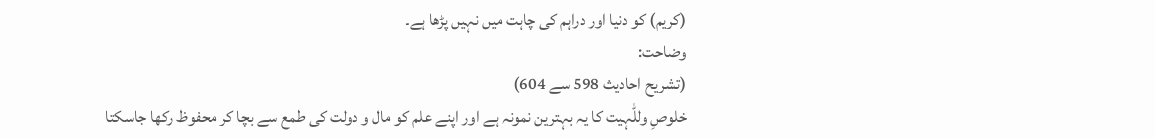(کریم) کو دنیا اور دراہم کی چاہت میں نہیں پڑھا ہے۔
وضاحت:
(تشریح احادیث 598 سے 604)
خلوصِ وللّٰہیت کا یہ بہترین نمونہ ہے اور اپنے علم کو مال و دولت کی طمع سے بچا کر محفوظ رکھا جاسکتا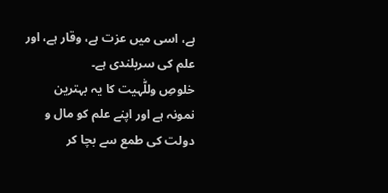ہے، اسی میں عزت ہے، وقار ہے، اور علم کی سربلندی ہے۔
خلوصِ وللّٰہیت کا یہ بہترین نمونہ ہے اور اپنے علم کو مال و دولت کی طمع سے بچا کر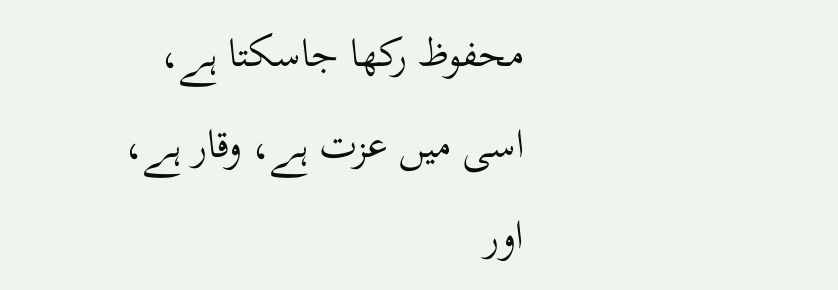محفوظ رکھا جاسکتا ہے، اسی میں عزت ہے، وقار ہے، اور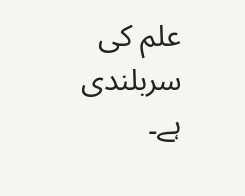علم کی سربلندی ہے۔